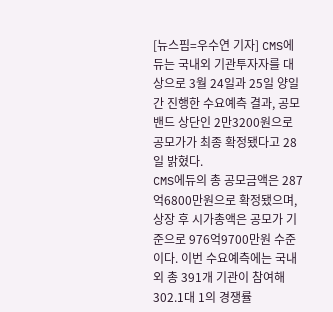[뉴스핌=우수연 기자] CMS에듀는 국내외 기관투자자를 대상으로 3월 24일과 25일 양일간 진행한 수요예측 결과, 공모밴드 상단인 2만3200원으로 공모가가 최종 확정됐다고 28일 밝혔다.
CMS에듀의 총 공모금액은 287억6800만원으로 확정됐으며, 상장 후 시가총액은 공모가 기준으로 976억9700만원 수준이다. 이번 수요예측에는 국내외 총 391개 기관이 참여해 302.1대 1의 경쟁률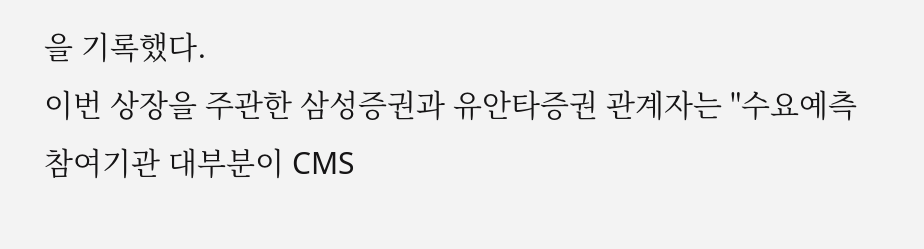을 기록했다.
이번 상장을 주관한 삼성증권과 유안타증권 관계자는 "수요예측 참여기관 대부분이 CMS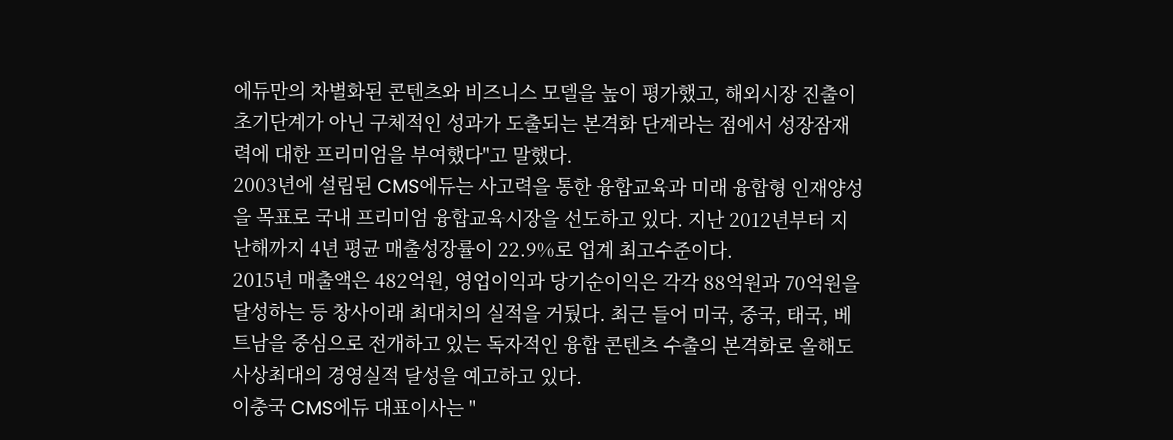에듀만의 차별화된 콘텐츠와 비즈니스 모델을 높이 평가했고, 해외시장 진출이 초기단계가 아닌 구체적인 성과가 도출되는 본격화 단계라는 점에서 성장잠재력에 대한 프리미엄을 부여했다"고 말했다.
2003년에 설립된 CMS에듀는 사고력을 통한 융합교육과 미래 융합형 인재양성을 목표로 국내 프리미엄 융합교육시장을 선도하고 있다. 지난 2012년부터 지난해까지 4년 평균 매출성장률이 22.9%로 업계 최고수준이다.
2015년 매출액은 482억원, 영업이익과 당기순이익은 각각 88억원과 70억원을 달성하는 등 창사이래 최대치의 실적을 거뒀다. 최근 들어 미국, 중국, 태국, 베트남을 중심으로 전개하고 있는 독자적인 융합 콘텐츠 수출의 본격화로 올해도 사상최대의 경영실적 달성을 예고하고 있다.
이충국 CMS에듀 대표이사는 "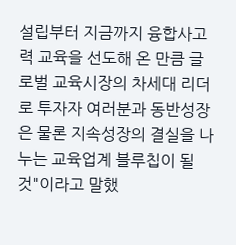설립부터 지금까지 융합사고력 교육을 선도해 온 만큼 글로벌 교육시장의 차세대 리더로 투자자 여러분과 동반성장은 물론 지속성장의 결실을 나누는 교육업계 블루칩이 될 것"이라고 말했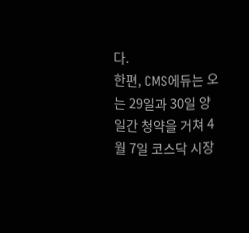다.
한편, CMS에듀는 오는 29일과 30일 양일간 청약을 거쳐 4월 7일 코스닥 시장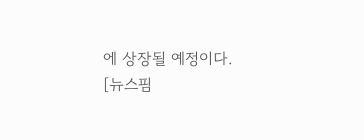에 상장될 예정이다.
[뉴스핌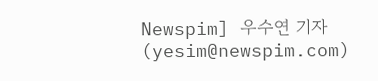Newspim] 우수연 기자 (yesim@newspim.com)